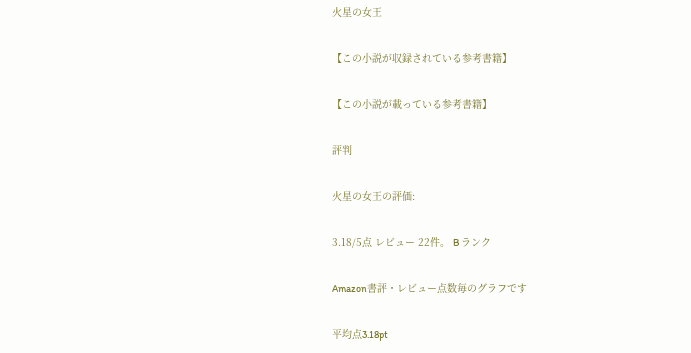火星の女王

【この小説が収録されている参考書籍】

【この小説が載っている参考書籍】

評判

火星の女王の評価:

3.18/5点 レビュー 22件。 B ランク

Amazon書評・レビュー点数毎のグラフです

平均点3.18pt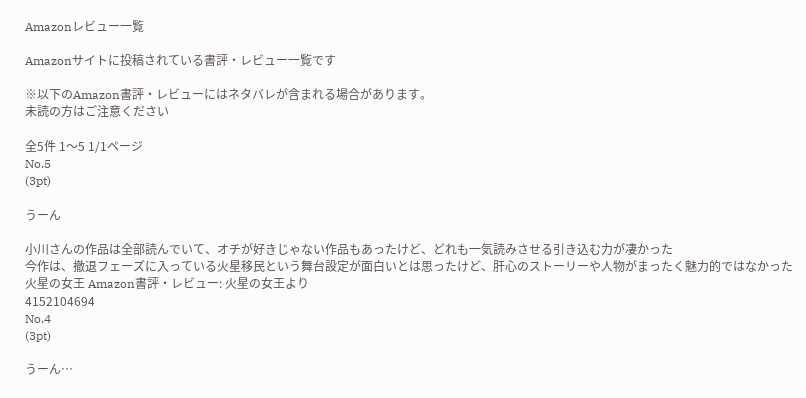Amazonレビュー一覧

Amazonサイトに投稿されている書評・レビュー一覧です

※以下のAmazon書評・レビューにはネタバレが含まれる場合があります。
未読の方はご注意ください

全5件 1〜5 1/1ページ
No.5
(3pt)

うーん

小川さんの作品は全部読んでいて、オチが好きじゃない作品もあったけど、どれも一気読みさせる引き込む力が凄かった
今作は、撤退フェーズに入っている火星移民という舞台設定が面白いとは思ったけど、肝心のストーリーや人物がまったく魅力的ではなかった
火星の女王 Amazon書評・レビュー: 火星の女王より
4152104694
No.4
(3pt)

うーん…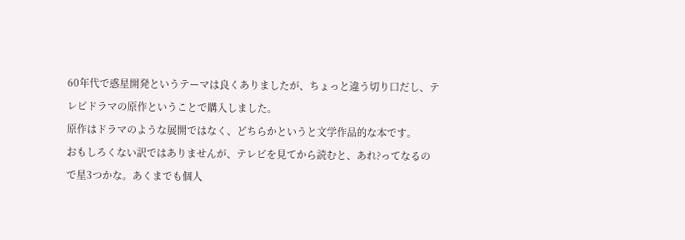60年代で惑星開発というテーマは良くありましたが、ちょっと違う切り口だし、テレビドラマの原作ということで購入しました。
原作はドラマのような展開ではなく、どちらかというと文学作品的な本です。
おもしろくない訳ではありませんが、テレビを見てから読むと、あれ?ってなるので星3つかな。あくまでも個人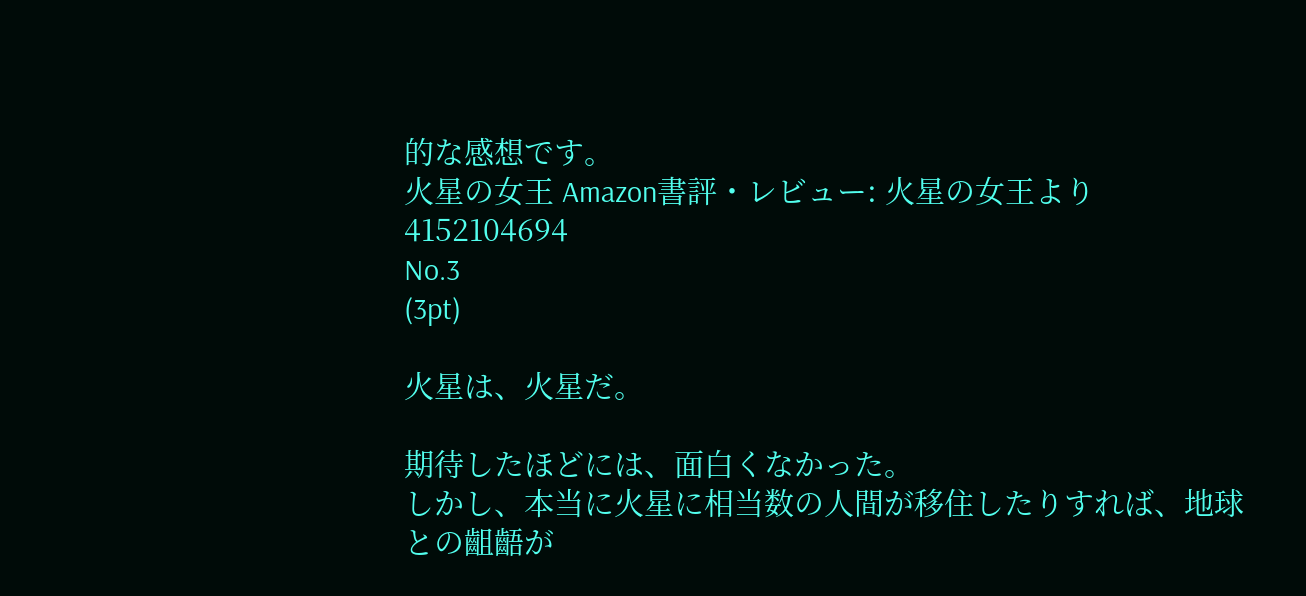的な感想です。
火星の女王 Amazon書評・レビュー: 火星の女王より
4152104694
No.3
(3pt)

火星は、火星だ。

期待したほどには、面白くなかった。
しかし、本当に火星に相当数の人間が移住したりすれば、地球との齟齬が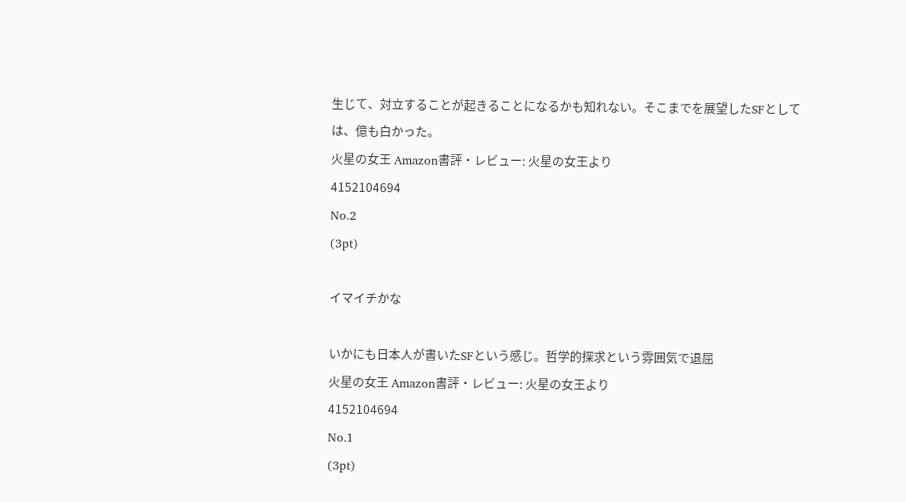生じて、対立することが起きることになるかも知れない。そこまでを展望したSFとしては、億も白かった。
火星の女王 Amazon書評・レビュー: 火星の女王より
4152104694
No.2
(3pt)

イマイチかな

いかにも日本人が書いたSFという感じ。哲学的探求という雰囲気で退屈
火星の女王 Amazon書評・レビュー: 火星の女王より
4152104694
No.1
(3pt)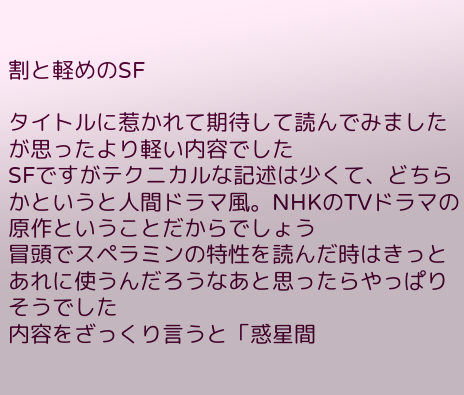割と軽めのSF

タイトルに惹かれて期待して読んでみましたが思ったより軽い内容でした
SFですがテクニカルな記述は少くて、どちらかというと人間ドラマ風。NHKのTVドラマの原作ということだからでしょう
冒頭でスペラミンの特性を読んだ時はきっとあれに使うんだろうなあと思ったらやっぱりそうでした
内容をざっくり言うと「惑星間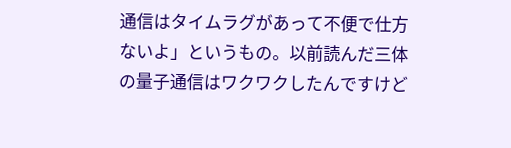通信はタイムラグがあって不便で仕方ないよ」というもの。以前読んだ三体の量子通信はワクワクしたんですけど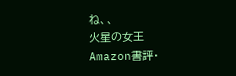ね、、
火星の女王 Amazon書評・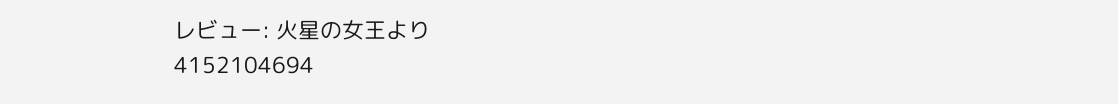レビュー: 火星の女王より
4152104694